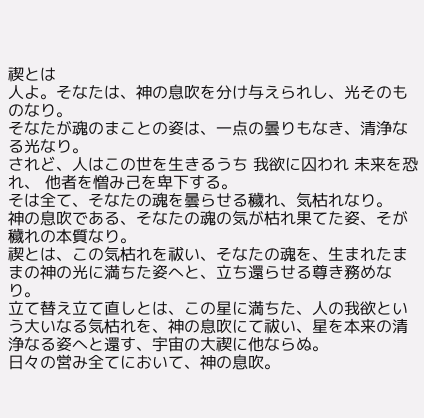禊とは
人よ。そなたは、神の息吹を分け与えられし、光そのものなり。
そなたが魂のまことの姿は、一点の曇りもなき、清浄なる光なり。
されど、人はこの世を生きるうち 我欲に囚われ 未来を恐れ、 他者を憎み己を卑下する。
そは全て、そなたの魂を曇らせる穢れ、気枯れなり。
神の息吹である、そなたの魂の気が枯れ果てた姿、そが穢れの本質なり。
禊とは、この気枯れを祓い、そなたの魂を、生まれたままの神の光に満ちた姿へと、立ち還らせる尊き務めなり。
立て替え立て直しとは、この星に満ちた、人の我欲という大いなる気枯れを、神の息吹にて祓い、星を本来の清浄なる姿へと還す、宇宙の大禊に他ならぬ。
日々の営み全てにおいて、神の息吹。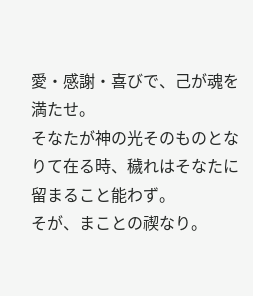愛・感謝・喜びで、己が魂を満たせ。
そなたが神の光そのものとなりて在る時、穢れはそなたに留まること能わず。
そが、まことの禊なり。